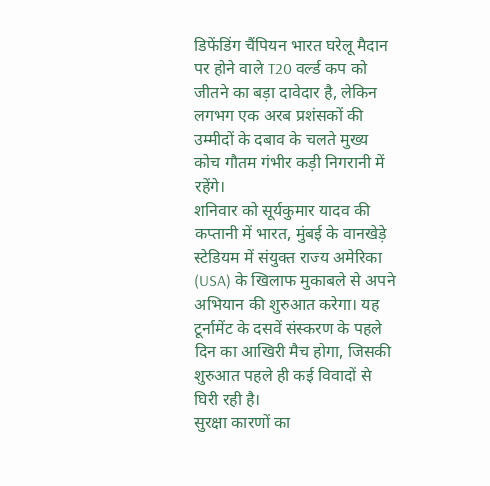डिफेंडिंग चैंपियन भारत घरेलू मैदान पर होने वाले T20 वर्ल्ड कप को जीतने का बड़ा दावेदार है, लेकिन लगभग एक अरब प्रशंसकों की उम्मीदों के दबाव के चलते मुख्य कोच गौतम गंभीर कड़ी निगरानी में रहेंगे।
शनिवार को सूर्यकुमार यादव की कप्तानी में भारत, मुंबई के वानखेड़े स्टेडियम में संयुक्त राज्य अमेरिका (USA) के खिलाफ मुकाबले से अपने अभियान की शुरुआत करेगा। यह टूर्नामेंट के दसवें संस्करण के पहले दिन का आखिरी मैच होगा, जिसकी शुरुआत पहले ही कई विवादों से घिरी रही है।
सुरक्षा कारणों का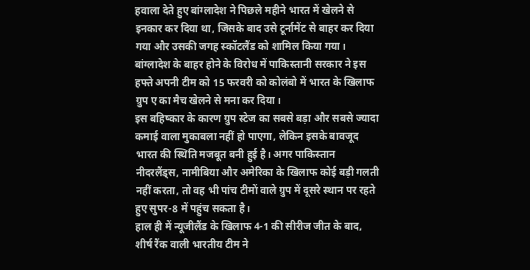हवाला देते हुए बांग्लादेश ने पिछले महीने भारत में खेलने से इनकार कर दिया था, जिसके बाद उसे टूर्नामेंट से बाहर कर दिया गया और उसकी जगह स्कॉटलैंड को शामिल किया गया। बांग्लादेश के बाहर होने के विरोध में पाकिस्तानी सरकार ने इस हफ्ते अपनी टीम को 15 फरवरी को कोलंबो में भारत के खिलाफ ग्रुप ए का मैच खेलने से मना कर दिया।
इस बहिष्कार के कारण ग्रुप स्टेज का सबसे बड़ा और सबसे ज्यादा कमाई वाला मुकाबला नहीं हो पाएगा, लेकिन इसके बावजूद भारत की स्थिति मजबूत बनी हुई है। अगर पाकिस्तान नीदरलैंड्स, नामीबिया और अमेरिका के खिलाफ कोई बड़ी गलती नहीं करता, तो वह भी पांच टीमों वाले ग्रुप में दूसरे स्थान पर रहते हुए सुपर-8 में पहुंच सकता है।
हाल ही में न्यूजीलैंड के खिलाफ 4-1 की सीरीज जीत के बाद, शीर्ष रैंक वाली भारतीय टीम ने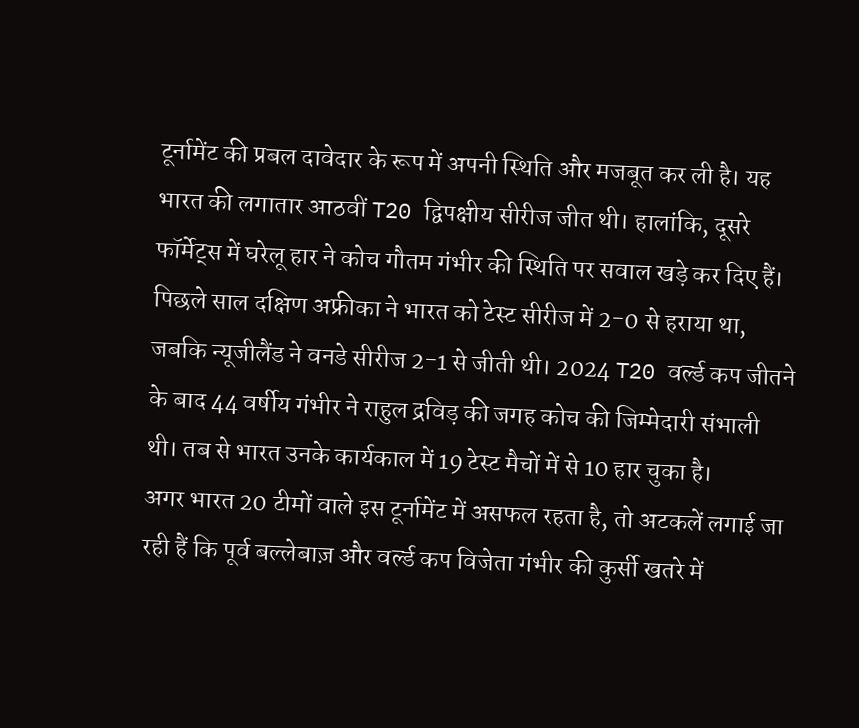टूर्नामेंट की प्रबल दावेदार के रूप में अपनी स्थिति और मजबूत कर ली है। यह भारत की लगातार आठवीं T20 द्विपक्षीय सीरीज जीत थी। हालांकि, दूसरे फॉर्मेट्स में घरेलू हार ने कोच गौतम गंभीर की स्थिति पर सवाल खड़े कर दिए हैं।
पिछले साल दक्षिण अफ्रीका ने भारत को टेस्ट सीरीज में 2-0 से हराया था, जबकि न्यूजीलैंड ने वनडे सीरीज 2-1 से जीती थी। 2024 T20 वर्ल्ड कप जीतने के बाद 44 वर्षीय गंभीर ने राहुल द्रविड़ की जगह कोच की जिम्मेदारी संभाली थी। तब से भारत उनके कार्यकाल में 19 टेस्ट मैचों में से 10 हार चुका है।
अगर भारत 20 टीमों वाले इस टूर्नामेंट में असफल रहता है, तो अटकलें लगाई जा रही हैं कि पूर्व बल्लेबाज़ और वर्ल्ड कप विजेता गंभीर की कुर्सी खतरे में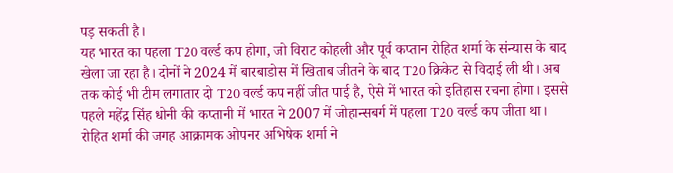पड़ सकती है।
यह भारत का पहला T20 वर्ल्ड कप होगा, जो विराट कोहली और पूर्व कप्तान रोहित शर्मा के संन्यास के बाद खेला जा रहा है। दोनों ने 2024 में बारबाडोस में खिताब जीतने के बाद T20 क्रिकेट से विदाई ली थी। अब तक कोई भी टीम लगातार दो T20 वर्ल्ड कप नहीं जीत पाई है, ऐसे में भारत को इतिहास रचना होगा। इससे पहले महेंद्र सिंह धोनी की कप्तानी में भारत ने 2007 में जोहान्सबर्ग में पहला T20 वर्ल्ड कप जीता था।
रोहित शर्मा की जगह आक्रामक ओपनर अभिषेक शर्मा ने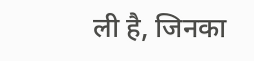ली है, जिनका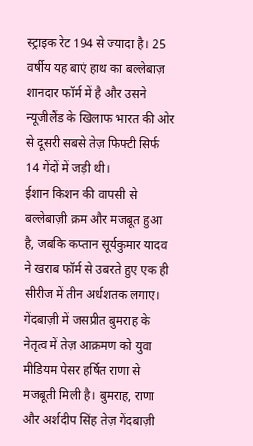स्ट्राइक रेट 194 से ज्यादा है। 25 वर्षीय यह बाएं हाथ का बल्लेबाज़ शानदार फॉर्म में है और उसने न्यूजीलैंड के खिलाफ भारत की ओर से दूसरी सबसे तेज़ फिफ्टी सिर्फ 14 गेंदों में जड़ी थी।
ईशान किशन की वापसी से बल्लेबाज़ी क्रम और मजबूत हुआ है, जबकि कप्तान सूर्यकुमार यादव ने खराब फॉर्म से उबरते हुए एक ही सीरीज में तीन अर्धशतक लगाए।
गेंदबाज़ी में जसप्रीत बुमराह के नेतृत्व में तेज़ आक्रमण को युवा मीडियम पेसर हर्षित राणा से मजबूती मिली है। बुमराह, राणा और अर्शदीप सिंह तेज़ गेंदबाज़ी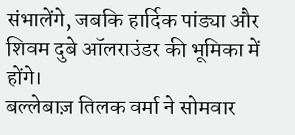संभालेंगे, जबकि हार्दिक पांड्या और शिवम दुबे ऑलराउंडर की भूमिका में होंगे।
बल्लेबाज़ तिलक वर्मा ने सोमवार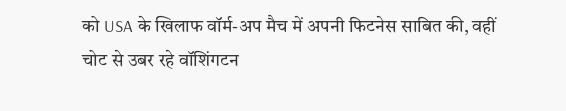को USA के खिलाफ वॉर्म-अप मैच में अपनी फिटनेस साबित की, वहीं चोट से उबर रहे वॉशिंगटन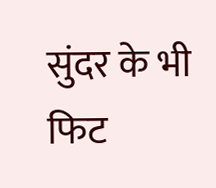सुंदर के भी फिट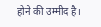होने की उम्मीद है।